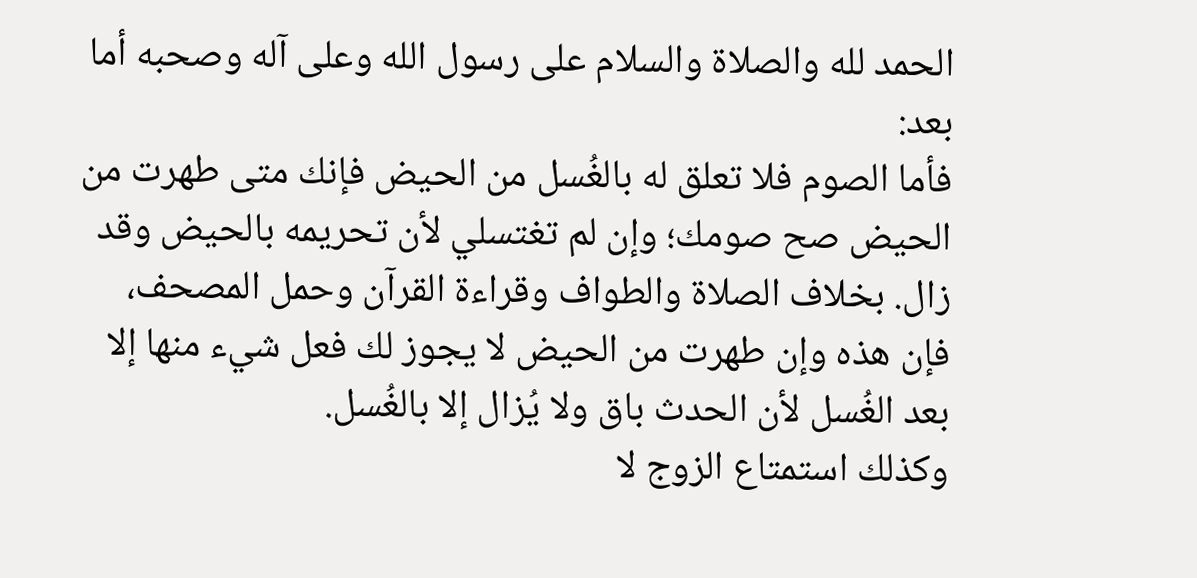الحمد لله والصلاة والسلام على رسول الله وعلى آله وصحبه أما بعد:
فأما الصوم فلا تعلق له بالغُسل من الحيض فإنك متى طهرت من الحيض صح صومك؛ وإن لم تغتسلي لأن تحريمه بالحيض وقد زال. بخلاف الصلاة والطواف وقراءة القرآن وحمل المصحف، فإن هذه وإن طهرت من الحيض لا يجوز لك فعل شيء منها إلا بعد الغُسل لأن الحدث باق ولا يُزال إلا بالغُسل.
وكذلك استمتاع الزوج لا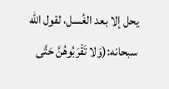يحل إلا بعد الغُسل، لقول الله سبحانه:(وَلا تَقْرَبُوهُنَّ حَتَّى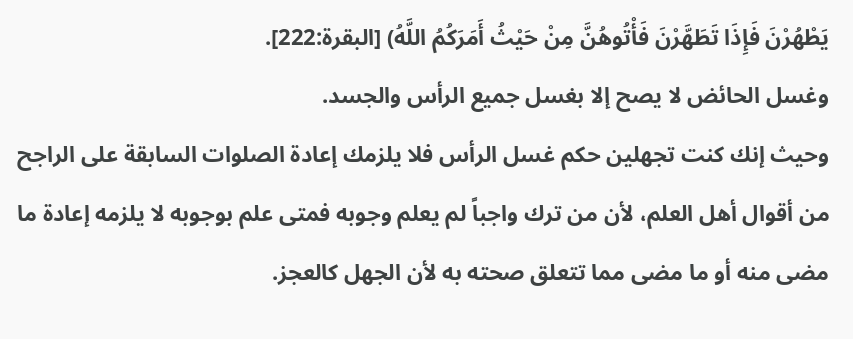يَطْهُرْنَ فَإِذَا تَطَهَّرْنَ فَأْتُوهُنَّ مِنْ حَيْثُ أَمَرَكُمُ اللَّهُ) [البقرة:222].
وغسل الحائض لا يصح إلا بغسل جميع الرأس والجسد.
وحيث إنك كنت تجهلين حكم غسل الرأس فلا يلزمك إعادة الصلوات السابقة على الراجح من أقوال أهل العلم، لأن من ترك واجباً لم يعلم وجوبه فمتى علم بوجوبه لا يلزمه إعادة ما مضى منه أو ما مضى مما تتعلق صحته به لأن الجهل كالعجز.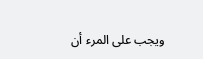ويجب على المرء أن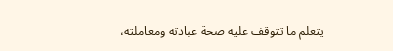يتعلم ما تتوقف عليه صحة عبادته ومعاملته،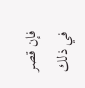فإن قصر في ذلك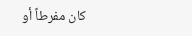كان مفرطاً أو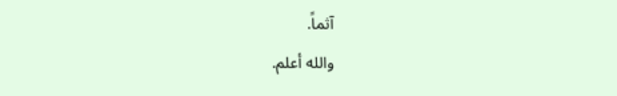آثماً.
والله أعلم.